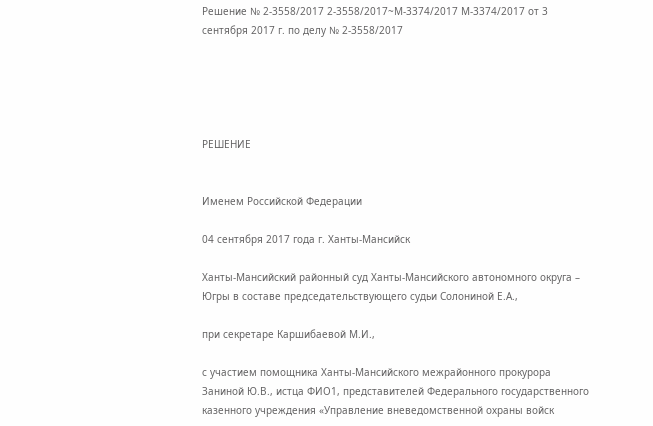Решение № 2-3558/2017 2-3558/2017~М-3374/2017 М-3374/2017 от 3 сентября 2017 г. по делу № 2-3558/2017





РЕШЕНИЕ


Именем Российской Федерации

04 сентября 2017 года г. Ханты-Мансийск

Ханты-Мансийский районный суд Ханты-Мансийского автономного округа – Югры в составе председательствующего судьи Солониной Е.А.,

при секретаре Каршибаевой М.И.,

с участием помощника Ханты-Мансийского межрайонного прокурора Заниной Ю.В., истца ФИО1, представителей Федерального государственного казенного учреждения «Управление вневедомственной охраны войск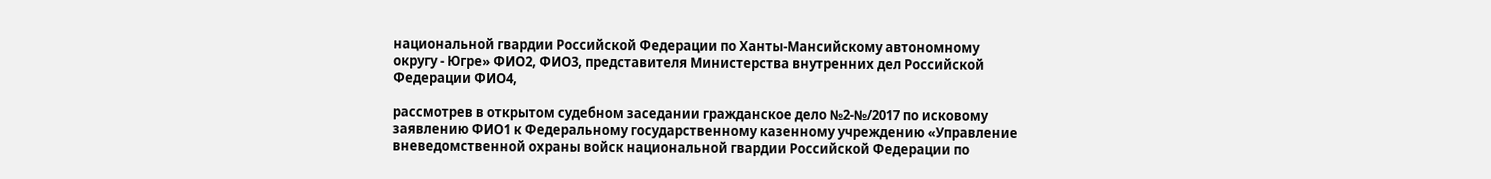национальной гвардии Российской Федерации по Ханты-Мансийскому автономному округу - Югре» ФИО2, ФИО3, представителя Министерства внутренних дел Российской Федерации ФИО4,

рассмотрев в открытом судебном заседании гражданское дело №2-№/2017 по исковому заявлению ФИО1 к Федеральному государственному казенному учреждению «Управление вневедомственной охраны войск национальной гвардии Российской Федерации по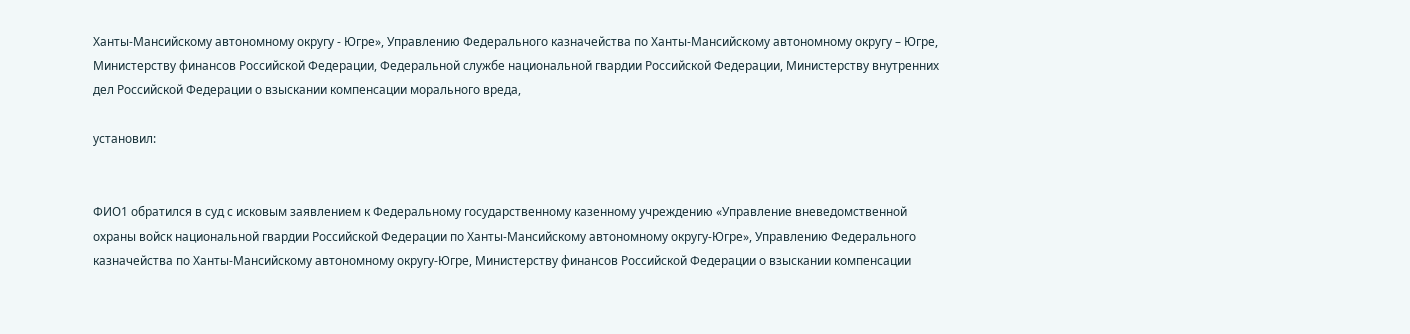Ханты-Мансийскому автономному округу - Югре», Управлению Федерального казначейства по Ханты-Мансийскому автономному округу – Югре, Министерству финансов Российской Федерации, Федеральной службе национальной гвардии Российской Федерации, Министерству внутренних дел Российской Федерации о взыскании компенсации морального вреда,

установил:


ФИО1 обратился в суд с исковым заявлением к Федеральному государственному казенному учреждению «Управление вневедомственной охраны войск национальной гвардии Российской Федерации по Ханты-Мансийскому автономному округу-Югре», Управлению Федерального казначейства по Ханты-Мансийскому автономному округу-Югре, Министерству финансов Российской Федерации о взыскании компенсации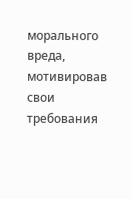морального вреда, мотивировав свои требования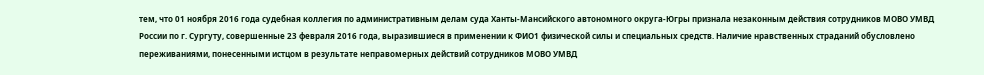тем, что 01 ноября 2016 года судебная коллегия по административным делам суда Ханты-Мансийского автономного округа-Югры признала незаконным действия сотрудников МОВО УМВД России по г. Сургуту, совершенные 23 февраля 2016 года, выразившиеся в применении к ФИО1 физической силы и специальных средств. Наличие нравственных страданий обусловлено переживаниями, понесенными истцом в результате неправомерных действий сотрудников МОВО УМВД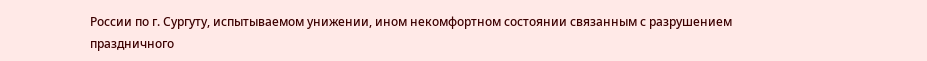России по г. Сургуту, испытываемом унижении, ином некомфортном состоянии связанным с разрушением праздничного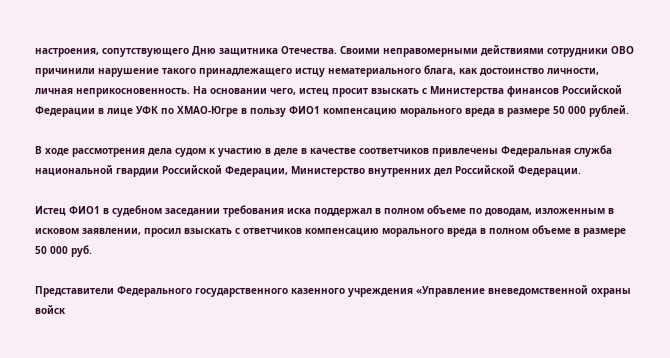настроения, сопутствующего Дню защитника Отечества. Своими неправомерными действиями сотрудники ОBO причинили нарушение такого принадлежащего истцу нематериального блага, как достоинство личности, личная неприкосновенность. На основании чего, истец просит взыскать с Министерства финансов Российской Федерации в лице УФК по ХМАО-Югре в пользу ФИО1 компенсацию морального вреда в размере 50 000 рублей.

В ходе рассмотрения дела судом к участию в деле в качестве соответчиков привлечены Федеральная служба национальной гвардии Российской Федерации, Министерство внутренних дел Российской Федерации.

Истец ФИО1 в судебном заседании требования иска поддержал в полном объеме по доводам, изложенным в исковом заявлении, просил взыскать с ответчиков компенсацию морального вреда в полном объеме в размере 50 000 руб.

Представители Федерального государственного казенного учреждения «Управление вневедомственной охраны войск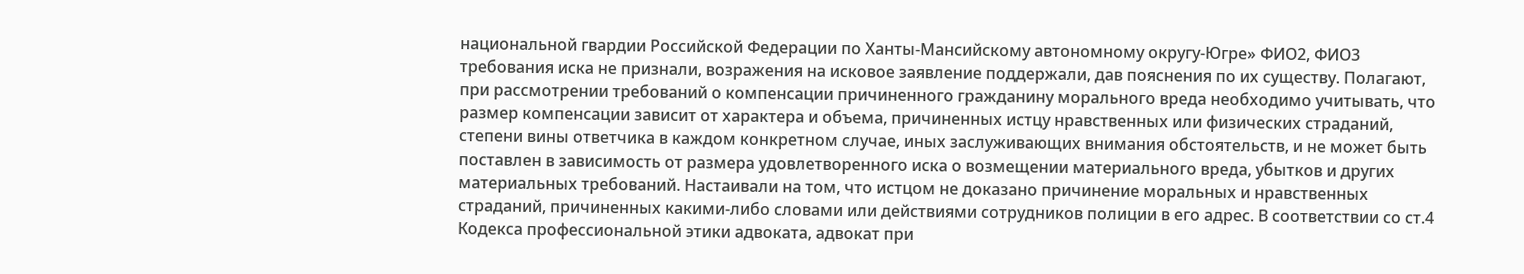национальной гвардии Российской Федерации по Ханты-Мансийскому автономному округу-Югре» ФИО2, ФИО3 требования иска не признали, возражения на исковое заявление поддержали, дав пояснения по их существу. Полагают, при рассмотрении требований о компенсации причиненного гражданину морального вреда необходимо учитывать, что размер компенсации зависит от характера и объема, причиненных истцу нравственных или физических страданий, степени вины ответчика в каждом конкретном случае, иных заслуживающих внимания обстоятельств, и не может быть поставлен в зависимость от размера удовлетворенного иска о возмещении материального вреда, убытков и других материальных требований. Настаивали на том, что истцом не доказано причинение моральных и нравственных страданий, причиненных какими-либо словами или действиями сотрудников полиции в его адрес. В соответствии со ст.4 Кодекса профессиональной этики адвоката, адвокат при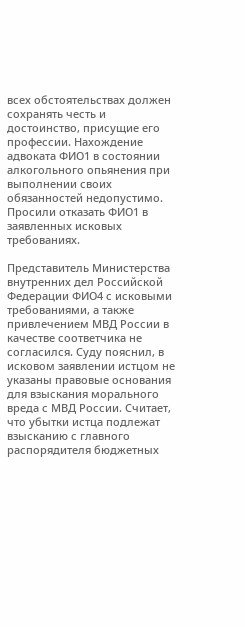всех обстоятельствах должен сохранять честь и достоинство, присущие его профессии. Нахождение адвоката ФИО1 в состоянии алкогольного опьянения при выполнении своих обязанностей недопустимо. Просили отказать ФИО1 в заявленных исковых требованиях.

Представитель Министерства внутренних дел Российской Федерации ФИО4 с исковыми требованиями, а также привлечением МВД России в качестве соответчика не согласился. Суду пояснил, в исковом заявлении истцом не указаны правовые основания для взыскания морального вреда с МВД России. Считает, что убытки истца подлежат взысканию с главного распорядителя бюджетных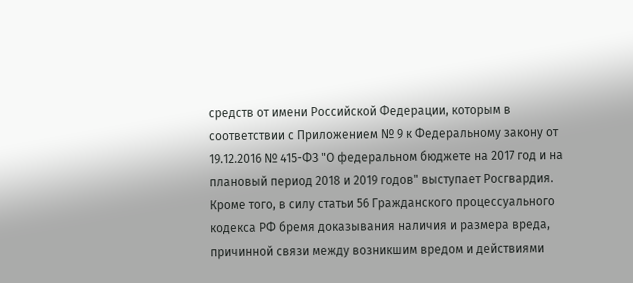средств от имени Российской Федерации, которым в соответствии с Приложением № 9 к Федеральному закону от 19.12.2016 № 415-ФЗ "О федеральном бюджете на 2017 год и на плановый период 2018 и 2019 годов" выступает Росгвардия. Кроме того, в силу статьи 56 Гражданского процессуального кодекса РФ бремя доказывания наличия и размера вреда, причинной связи между возникшим вредом и действиями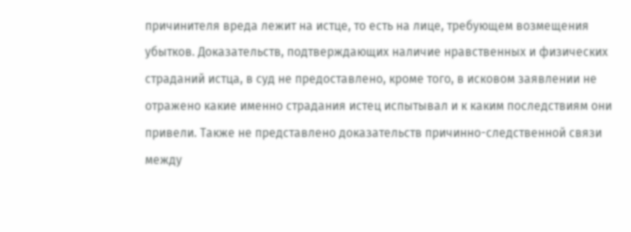причинителя вреда лежит на истце, то есть на лице, требующем возмещения убытков. Доказательств, подтверждающих наличие нравственных и физических страданий истца, в суд не предоставлено, кроме того, в исковом заявлении не отражено какие именно страдания истец испытывал и к каким последствиям они привели. Также не представлено доказательств причинно-следственной связи между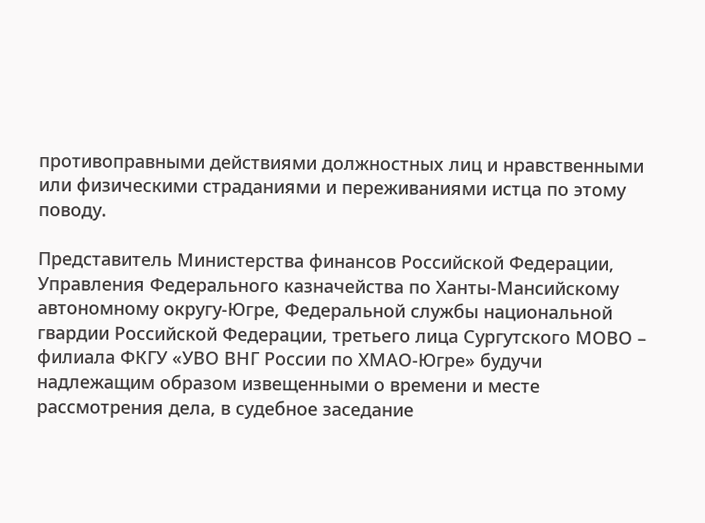противоправными действиями должностных лиц и нравственными или физическими страданиями и переживаниями истца по этому поводу.

Представитель Министерства финансов Российской Федерации, Управления Федерального казначейства по Ханты-Мансийскому автономному округу-Югре, Федеральной службы национальной гвардии Российской Федерации, третьего лица Сургутского МОВО – филиала ФКГУ «УВО ВНГ России по ХМАО-Югре» будучи надлежащим образом извещенными о времени и месте рассмотрения дела, в судебное заседание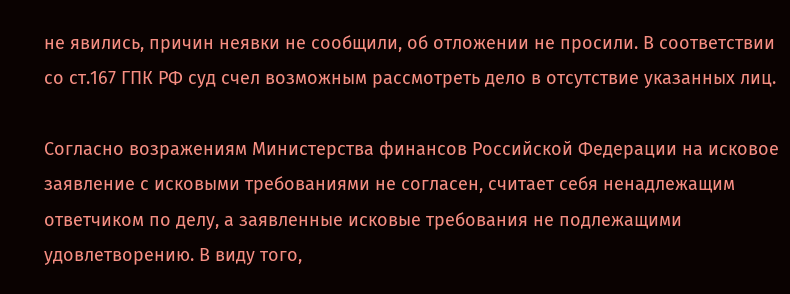не явились, причин неявки не сообщили, об отложении не просили. В соответствии со ст.167 ГПК РФ суд счел возможным рассмотреть дело в отсутствие указанных лиц.

Согласно возражениям Министерства финансов Российской Федерации на исковое заявление с исковыми требованиями не согласен, считает себя ненадлежащим ответчиком по делу, а заявленные исковые требования не подлежащими удовлетворению. В виду того,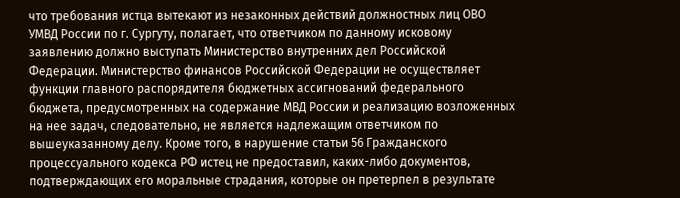что требования истца вытекают из незаконных действий должностных лиц ОВО УМВД России по г. Сургуту, полагает, что ответчиком по данному исковому заявлению должно выступать Министерство внутренних дел Российской Федерации. Министерство финансов Российской Федерации не осуществляет функции главного распорядителя бюджетных ассигнований федерального бюджета, предусмотренных на содержание МВД России и реализацию возложенных на нее задач, следовательно, не является надлежащим ответчиком по вышеуказанному делу. Кроме того, в нарушение статьи 56 Гражданского процессуального кодекса РФ истец не предоставил, каких-либо документов, подтверждающих его моральные страдания, которые он претерпел в результате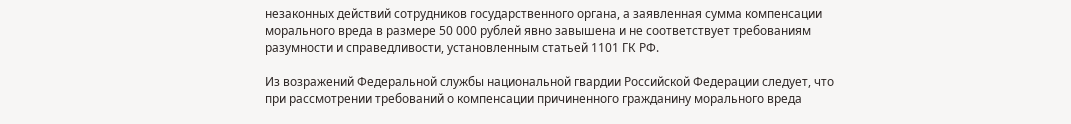незаконных действий сотрудников государственного органа, а заявленная сумма компенсации морального вреда в размере 50 000 рублей явно завышена и не соответствует требованиям разумности и справедливости, установленным статьей 1101 ГК РФ.

Из возражений Федеральной службы национальной гвардии Российской Федерации следует, что при рассмотрении требований о компенсации причиненного гражданину морального вреда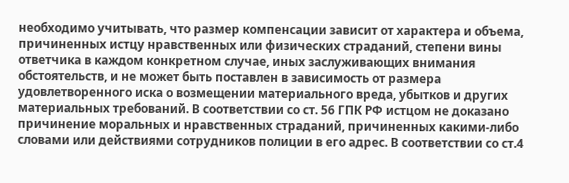необходимо учитывать, что размер компенсации зависит от характера и объема, причиненных истцу нравственных или физических страданий, степени вины ответчика в каждом конкретном случае, иных заслуживающих внимания обстоятельств, и не может быть поставлен в зависимость от размера удовлетворенного иска о возмещении материального вреда, убытков и других материальных требований. В соответствии со ст. 56 ГПК РФ истцом не доказано причинение моральных и нравственных страданий, причиненных какими-либо словами или действиями сотрудников полиции в его адрес. В соответствии со ст.4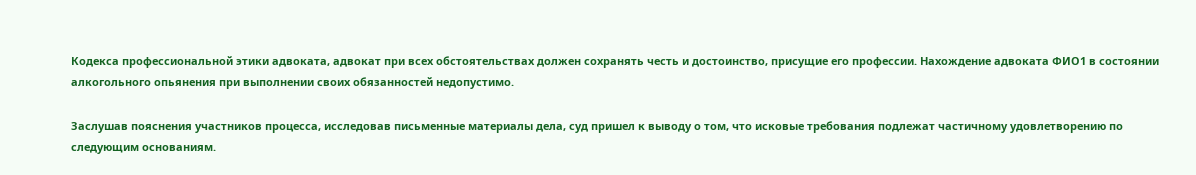Кодекса профессиональной этики адвоката, адвокат при всех обстоятельствах должен сохранять честь и достоинство, присущие его профессии. Нахождение адвоката ФИО1 в состоянии алкогольного опьянения при выполнении своих обязанностей недопустимо.

Заслушав пояснения участников процесса, исследовав письменные материалы дела, суд пришел к выводу о том, что исковые требования подлежат частичному удовлетворению по следующим основаниям.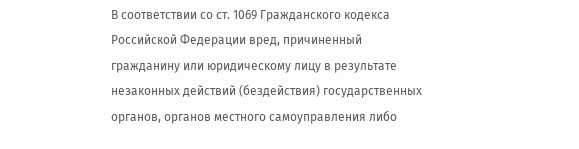В соответствии со ст. 1069 Гражданского кодекса Российской Федерации вред, причиненный гражданину или юридическому лицу в результате незаконных действий (бездействия) государственных органов, органов местного самоуправления либо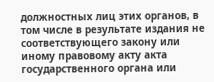должностных лиц этих органов, в том числе в результате издания не соответствующего закону или иному правовому акту акта государственного органа или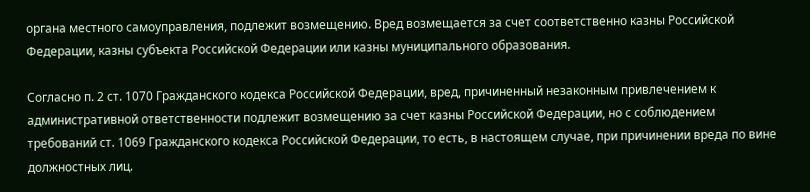органа местного самоуправления, подлежит возмещению. Вред возмещается за счет соответственно казны Российской Федерации, казны субъекта Российской Федерации или казны муниципального образования.

Согласно п. 2 ст. 1070 Гражданского кодекса Российской Федерации, вред, причиненный незаконным привлечением к административной ответственности подлежит возмещению за счет казны Российской Федерации, но с соблюдением требований ст. 1069 Гражданского кодекса Российской Федерации, то есть, в настоящем случае, при причинении вреда по вине должностных лиц.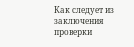Как следует из заключения проверки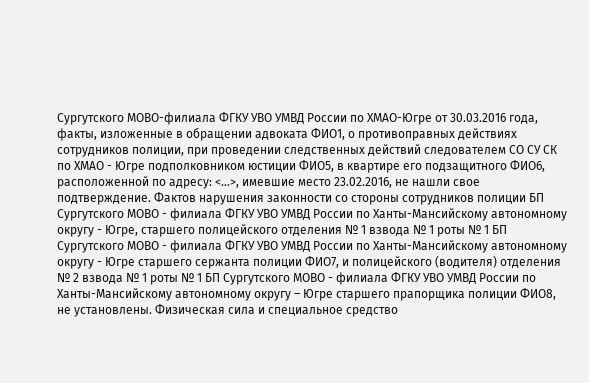Сургутского МОВО-филиала ФГКУ УВО УМВД России по ХМАО-Югре от 30.03.2016 года, факты, изложенные в обращении адвоката ФИО1, о противоправных действиях сотрудников полиции, при проведении следственных действий следователем СО СУ СК по ХМАО - Югре подполковником юстиции ФИО5, в квартире его подзащитного ФИО6, расположенной по адресу: <...>, имевшие место 23.02.2016, не нашли свое подтверждение. Фактов нарушения законности со стороны сотрудников полиции БП Сургутского МОВО - филиала ФГКУ УВО УМВД России по Ханты-Мансийскому автономному округу - Югре, старшего полицейского отделения № 1 взвода № 1 роты № 1 БП Сургутского МОВО - филиала ФГКУ УВО УМВД России по Ханты-Мансийскому автономному округу - Югре старшего сержанта полиции ФИО7, и полицейского (водителя) отделения № 2 взвода № 1 роты № 1 БП Сургутского МОВО - филиала ФГКУ УВО УМВД России по Ханты-Мансийскому автономному округу – Югре старшего прапорщика полиции ФИО8, не установлены. Физическая сила и специальное средство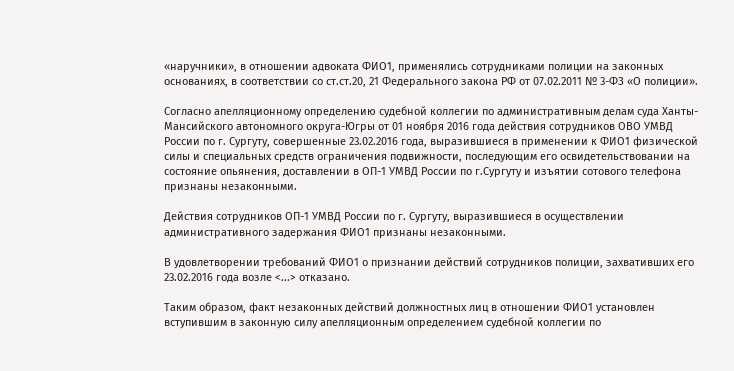«наручники», в отношении адвоката ФИО1, применялись сотрудниками полиции на законных основаниях, в соответствии со ст.ст.20, 21 Федерального закона РФ от 07.02.2011 № 3-ФЗ «О полиции».

Согласно апелляционному определению судебной коллегии по административным делам суда Ханты-Мансийского автономного округа-Югры от 01 ноября 2016 года действия сотрудников ОВО УМВД России по г. Сургуту, совершенные 23.02.2016 года, выразившиеся в применении к ФИО1 физической силы и специальных средств ограничения подвижности, последующим его освидетельствовании на состояние опьянения, доставлении в ОП-1 УМВД России по г.Сургуту и изъятии сотового телефона признаны незаконными.

Действия сотрудников ОП-1 УМВД России по г. Сургуту, выразившиеся в осуществлении административного задержания ФИО1 признаны незаконными.

В удовлетворении требований ФИО1 о признании действий сотрудников полиции, захвативших его 23.02.2016 года возле <...> отказано.

Таким образом, факт незаконных действий должностных лиц в отношении ФИО1 установлен вступившим в законную силу апелляционным определением судебной коллегии по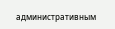административным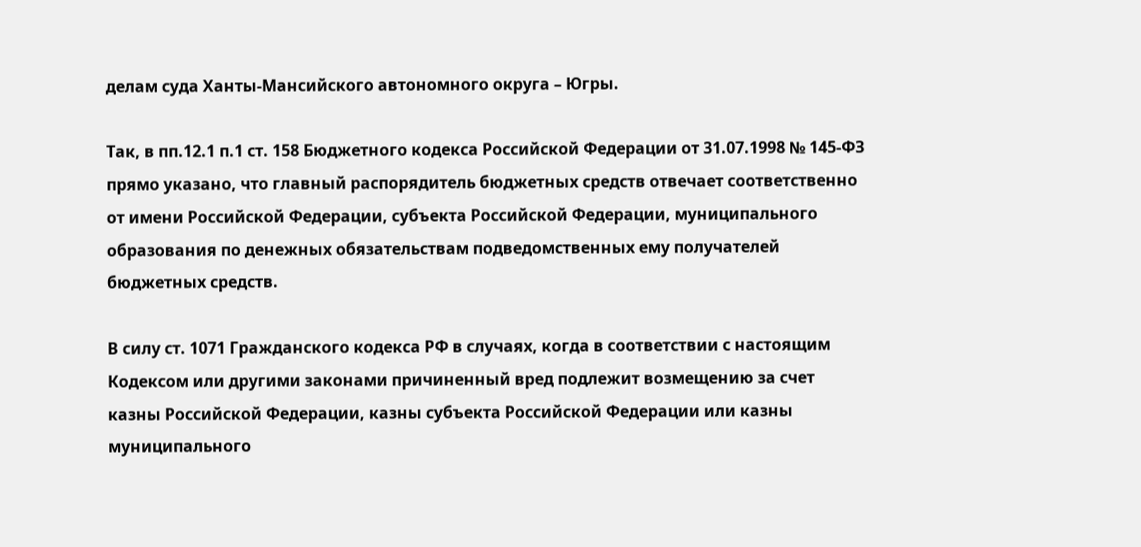делам суда Ханты-Мансийского автономного округа – Югры.

Так, в пп.12.1 п.1 ст. 158 Бюджетного кодекса Российской Федерации от 31.07.1998 № 145-ФЗ прямо указано, что главный распорядитель бюджетных средств отвечает соответственно от имени Российской Федерации, субъекта Российской Федерации, муниципального образования по денежных обязательствам подведомственных ему получателей бюджетных средств.

В силу ст. 1071 Гражданского кодекса РФ в случаях, когда в соответствии с настоящим Кодексом или другими законами причиненный вред подлежит возмещению за счет казны Российской Федерации, казны субъекта Российской Федерации или казны муниципального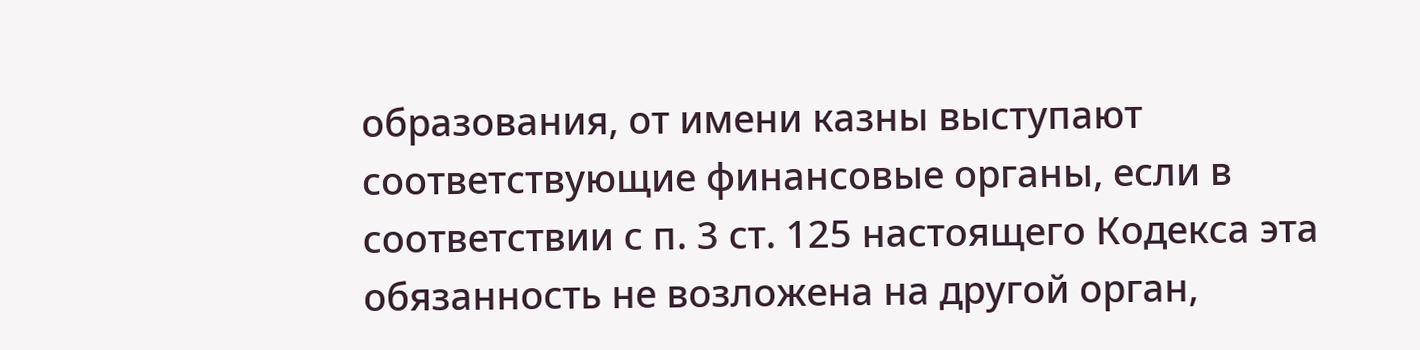образования, от имени казны выступают соответствующие финансовые органы, если в соответствии с п. 3 ст. 125 настоящего Кодекса эта обязанность не возложена на другой орган,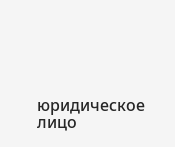юридическое лицо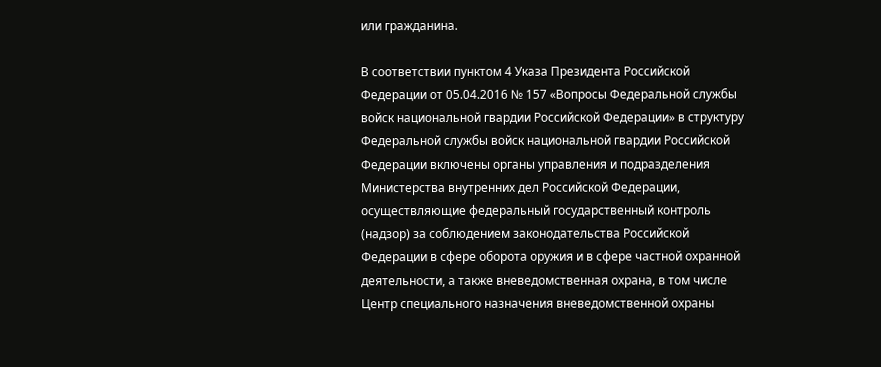или гражданина.

В соответствии пунктом 4 Указа Президента Российской Федерации от 05.04.2016 № 157 «Вопросы Федеральной службы войск национальной гвардии Российской Федерации» в структуру Федеральной службы войск национальной гвардии Российской Федерации включены органы управления и подразделения Министерства внутренних дел Российской Федерации, осуществляющие федеральный государственный контроль (надзор) за соблюдением законодательства Российской Федерации в сфере оборота оружия и в сфере частной охранной деятельности, а также вневедомственная охрана, в том числе Центр специального назначения вневедомственной охраны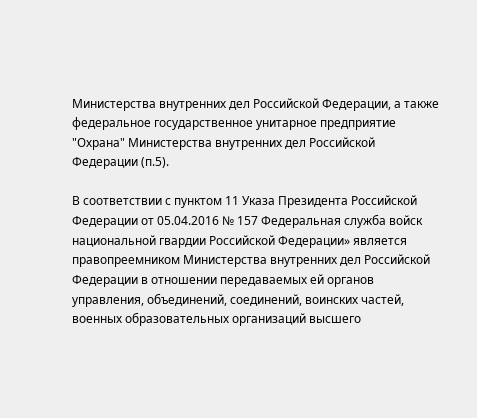Министерства внутренних дел Российской Федерации, а также федеральное государственное унитарное предприятие "Охрана" Министерства внутренних дел Российской Федерации (п.5).

В соответствии с пунктом 11 Указа Президента Российской Федерации от 05.04.2016 № 157 Федеральная служба войск национальной гвардии Российской Федерации» является правопреемником Министерства внутренних дел Российской Федерации в отношении передаваемых ей органов управления, объединений, соединений, воинских частей, военных образовательных организаций высшего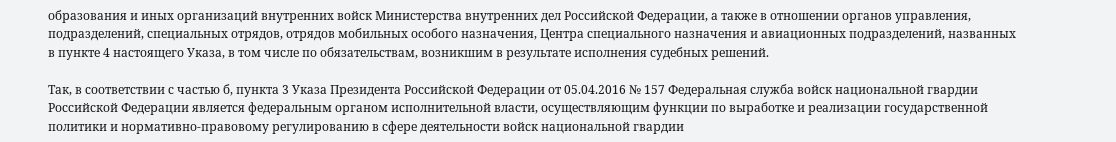образования и иных организаций внутренних войск Министерства внутренних дел Российской Федерации, а также в отношении органов управления, подразделений, специальных отрядов, отрядов мобильных особого назначения, Центра специального назначения и авиационных подразделений, названных в пункте 4 настоящего Указа, в том числе по обязательствам, возникшим в результате исполнения судебных решений.

Так, в соответствии с частью б, пункта 3 Указа Президента Российской Федерации от 05.04.2016 № 157 Федеральная служба войск национальной гвардии Российской Федерации является федеральным органом исполнительной власти, осуществляющим функции по выработке и реализации государственной политики и нормативно-правовому регулированию в сфере деятельности войск национальной гвардии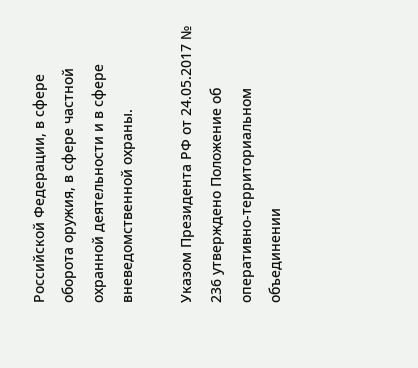Российской Федерации, в сфере оборота оружия, в сфере частной охранной деятельности и в сфере вневедомственной охраны.

Указом Президента РФ от 24.05.2017 № 236 утверждено Положение об оперативно-территориальном объединении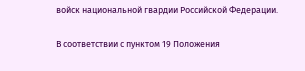войск национальной гвардии Российской Федерации.

В соответствии с пунктом 19 Положения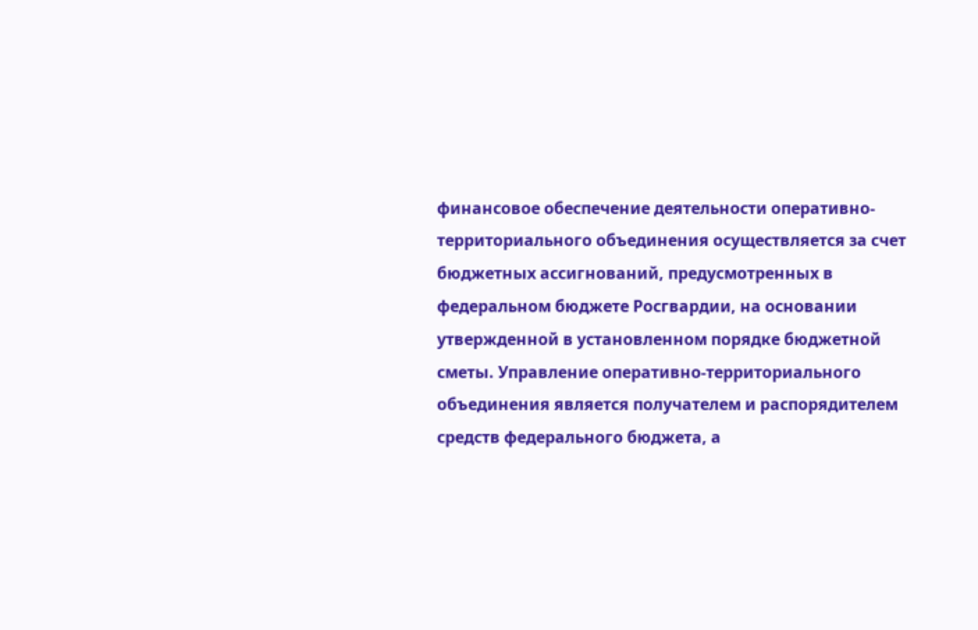финансовое обеспечение деятельности оперативно-территориального объединения осуществляется за счет бюджетных ассигнований, предусмотренных в федеральном бюджете Росгвардии, на основании утвержденной в установленном порядке бюджетной сметы. Управление оперативно-территориального объединения является получателем и распорядителем средств федерального бюджета, а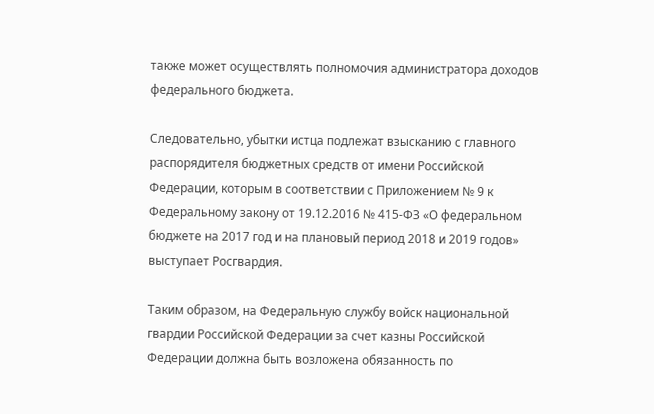также может осуществлять полномочия администратора доходов федерального бюджета.

Следовательно, убытки истца подлежат взысканию с главного распорядителя бюджетных средств от имени Российской Федерации, которым в соответствии с Приложением № 9 к Федеральному закону от 19.12.2016 № 415-ФЗ «О федеральном бюджете на 2017 год и на плановый период 2018 и 2019 годов» выступает Росгвардия.

Таким образом, на Федеральную службу войск национальной гвардии Российской Федерации за счет казны Российской Федерации должна быть возложена обязанность по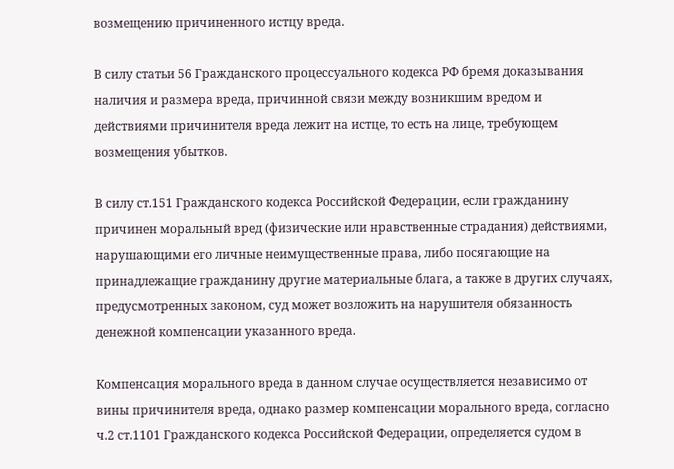возмещению причиненного истцу вреда.

В силу статьи 56 Гражданского процессуального кодекса РФ бремя доказывания наличия и размера вреда, причинной связи между возникшим вредом и действиями причинителя вреда лежит на истце, то есть на лице, требующем возмещения убытков.

В силу ст.151 Гражданского кодекса Российской Федерации, если гражданину причинен моральный вред (физические или нравственные страдания) действиями, нарушающими его личные неимущественные права, либо посягающие на принадлежащие гражданину другие материальные блага, а также в других случаях, предусмотренных законом, суд может возложить на нарушителя обязанность денежной компенсации указанного вреда.

Компенсация морального вреда в данном случае осуществляется независимо от вины причинителя вреда, однако размер компенсации морального вреда, согласно ч.2 ст.1101 Гражданского кодекса Российской Федерации, определяется судом в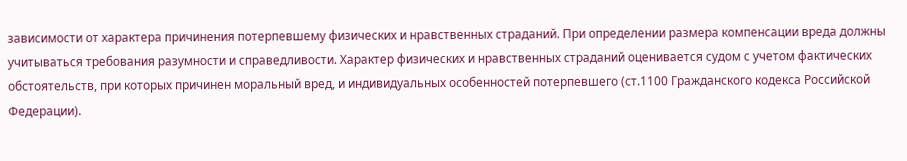зависимости от характера причинения потерпевшему физических и нравственных страданий. При определении размера компенсации вреда должны учитываться требования разумности и справедливости. Характер физических и нравственных страданий оценивается судом с учетом фактических обстоятельств, при которых причинен моральный вред, и индивидуальных особенностей потерпевшего (ст.1100 Гражданского кодекса Российской Федерации).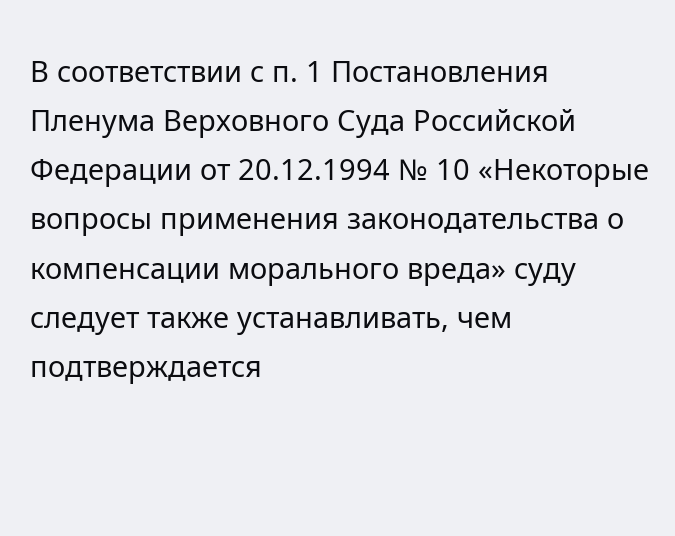В соответствии с п. 1 Постановления Пленума Верховного Суда Российской Федерации от 20.12.1994 № 10 «Некоторые вопросы применения законодательства о компенсации морального вреда» суду следует также устанавливать, чем подтверждается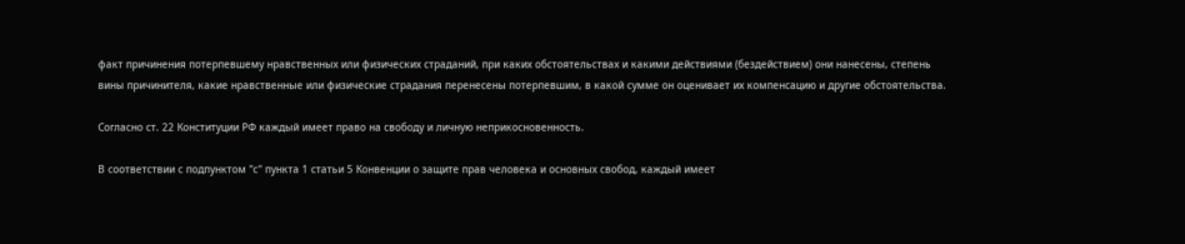факт причинения потерпевшему нравственных или физических страданий, при каких обстоятельствах и какими действиями (бездействием) они нанесены, степень вины причинителя, какие нравственные или физические страдания перенесены потерпевшим, в какой сумме он оценивает их компенсацию и другие обстоятельства.

Согласно ст. 22 Конституции РФ каждый имеет право на свободу и личную неприкосновенность.

В соответствии с подпунктом "с" пункта 1 статьи 5 Конвенции о защите прав человека и основных свобод, каждый имеет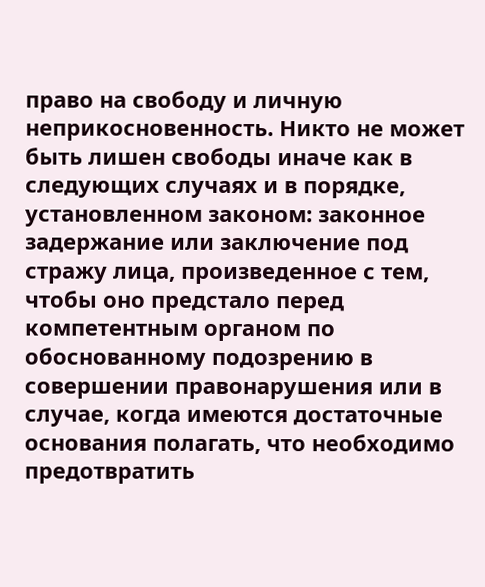право на свободу и личную неприкосновенность. Никто не может быть лишен свободы иначе как в следующих случаях и в порядке, установленном законом: законное задержание или заключение под стражу лица, произведенное с тем, чтобы оно предстало перед компетентным органом по обоснованному подозрению в совершении правонарушения или в случае, когда имеются достаточные основания полагать, что необходимо предотвратить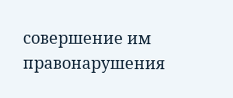совершение им правонарушения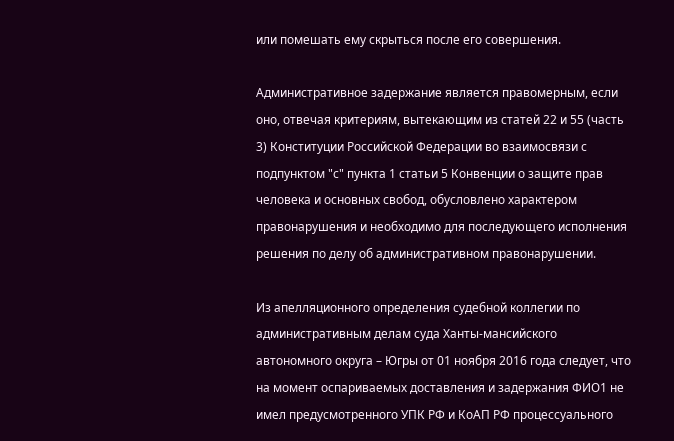или помешать ему скрыться после его совершения.

Административное задержание является правомерным, если оно, отвечая критериям, вытекающим из статей 22 и 55 (часть 3) Конституции Российской Федерации во взаимосвязи с подпунктом "с" пункта 1 статьи 5 Конвенции о защите прав человека и основных свобод, обусловлено характером правонарушения и необходимо для последующего исполнения решения по делу об административном правонарушении.

Из апелляционного определения судебной коллегии по административным делам суда Ханты-мансийского автономного округа – Югры от 01 ноября 2016 года следует, что на момент оспариваемых доставления и задержания ФИО1 не имел предусмотренного УПК РФ и КоАП РФ процессуального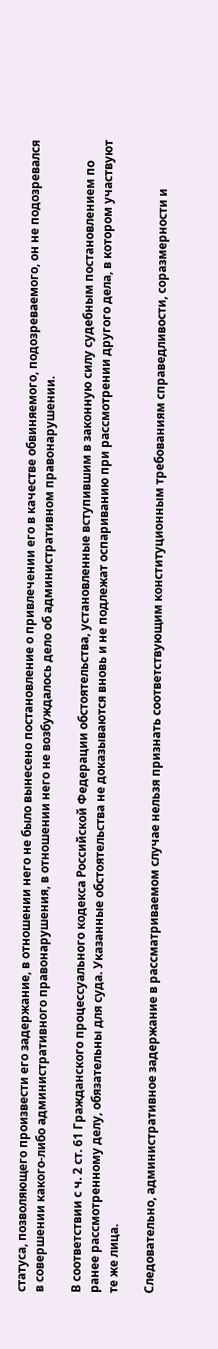статуса, позволяющего произвести его задержание, в отношении него не было вынесено постановление о привлечении его в качестве обвиняемого, подозреваемого, он не подозревался в совершении какого-либо административного правонарушения, в отношении него не возбуждалось дело об административном правонарушении.

В соответствии с ч. 2 ст. 61 Гражданского процессуального кодекса Российской Федерации обстоятельства, установленные вступившим в законную силу судебным постановлением по ранее рассмотренному делу, обязательны для суда. Указанные обстоятельства не доказываются вновь и не подлежат оспариванию при рассмотрении другого дела, в котором участвуют те же лица.

Следовательно, административное задержание в рассматриваемом случае нельзя признать соответствующим конституционным требованиям справедливости, соразмерности и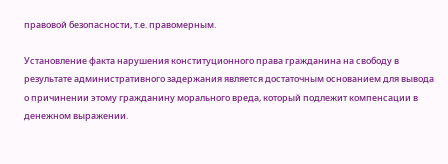правовой безопасности, т.е. правомерным.

Установление факта нарушения конституционного права гражданина на свободу в результате административного задержания является достаточным основанием для вывода о причинении этому гражданину морального вреда, который подлежит компенсации в денежном выражении.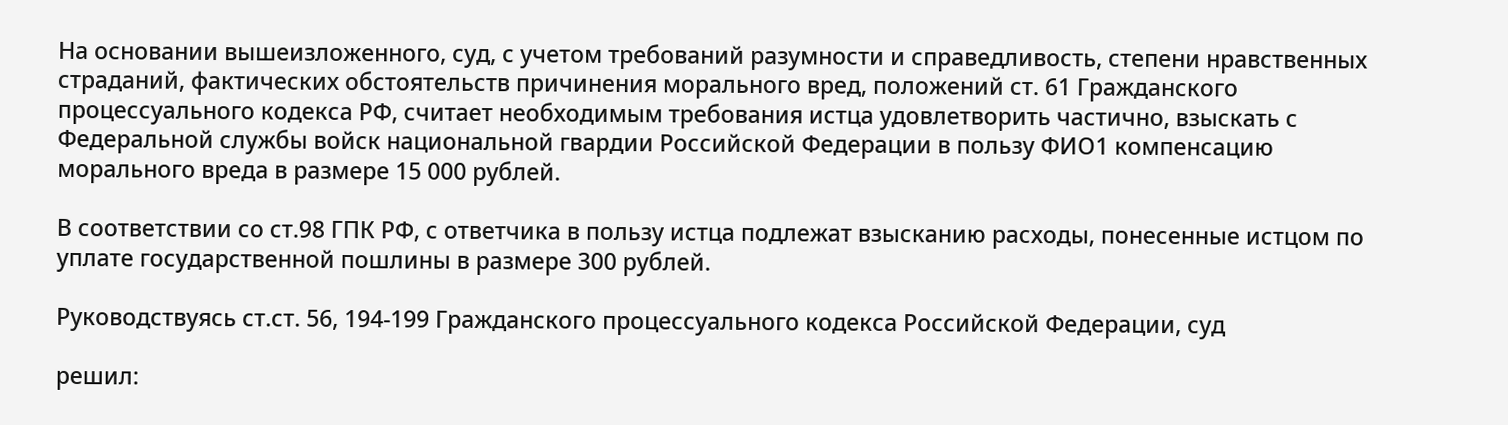На основании вышеизложенного, суд, с учетом требований разумности и справедливость, степени нравственных страданий, фактических обстоятельств причинения морального вред, положений ст. 61 Гражданского процессуального кодекса РФ, считает необходимым требования истца удовлетворить частично, взыскать с Федеральной службы войск национальной гвардии Российской Федерации в пользу ФИО1 компенсацию морального вреда в размере 15 000 рублей.

В соответствии со ст.98 ГПК РФ, с ответчика в пользу истца подлежат взысканию расходы, понесенные истцом по уплате государственной пошлины в размере 300 рублей.

Руководствуясь ст.ст. 56, 194-199 Гражданского процессуального кодекса Российской Федерации, суд

решил: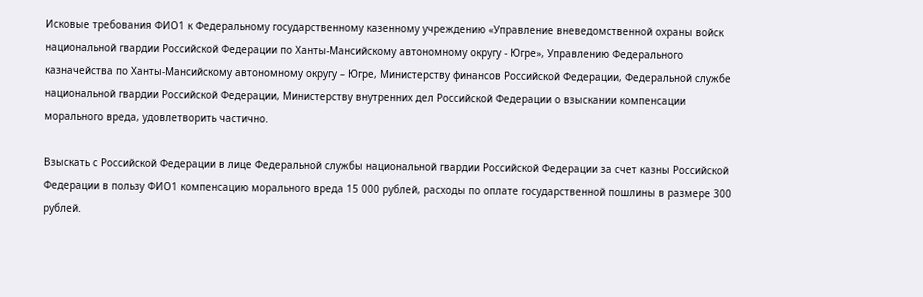Исковые требования ФИО1 к Федеральному государственному казенному учреждению «Управление вневедомственной охраны войск национальной гвардии Российской Федерации по Ханты-Мансийскому автономному округу - Югре», Управлению Федерального казначейства по Ханты-Мансийскому автономному округу – Югре, Министерству финансов Российской Федерации, Федеральной службе национальной гвардии Российской Федерации, Министерству внутренних дел Российской Федерации о взыскании компенсации морального вреда, удовлетворить частично.

Взыскать с Российской Федерации в лице Федеральной службы национальной гвардии Российской Федерации за счет казны Российской Федерации в пользу ФИО1 компенсацию морального вреда 15 000 рублей, расходы по оплате государственной пошлины в размере 300 рублей.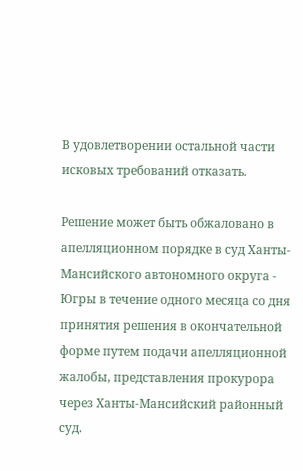В удовлетворении остальной части исковых требований отказать.

Решение может быть обжаловано в апелляционном порядке в суд Ханты-Мансийского автономного округа - Югры в течение одного месяца со дня принятия решения в окончательной форме путем подачи апелляционной жалобы, представления прокурора через Ханты-Мансийский районный суд.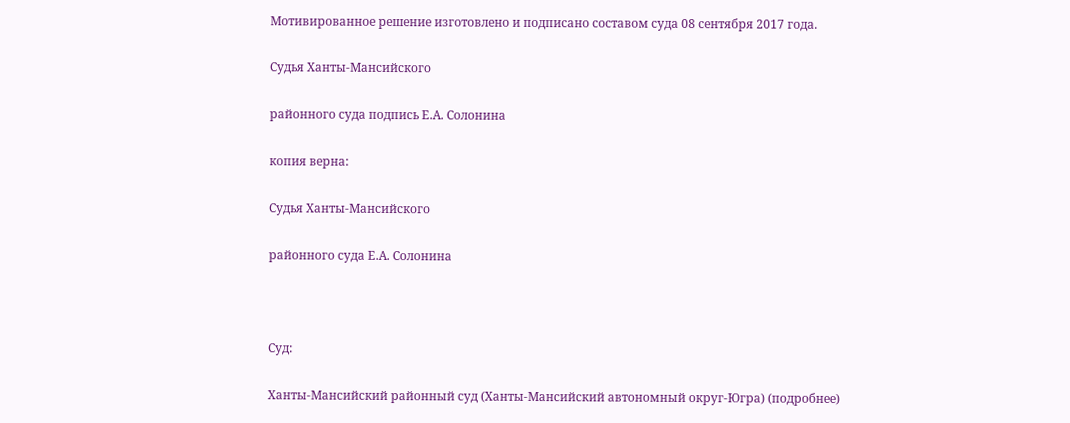Мотивированное решение изготовлено и подписано составом суда 08 сентября 2017 года.

Судья Ханты-Мансийского

районного суда подпись Е.А. Солонина

копия верна:

Судья Ханты-Мансийского

районного суда Е.А. Солонина



Суд:

Ханты-Мансийский районный суд (Ханты-Мансийский автономный округ-Югра) (подробнее)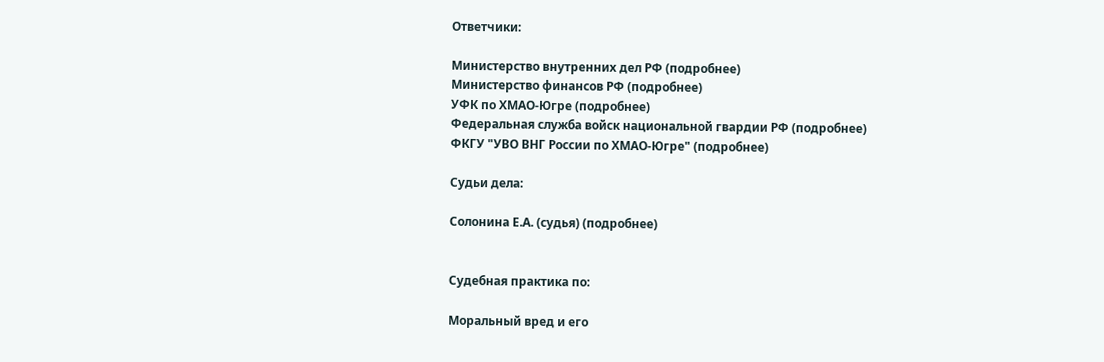Ответчики:

Министерство внутренних дел РФ (подробнее)
Министерство финансов РФ (подробнее)
УФК по ХМАО-Югре (подробнее)
Федеральная служба войск национальной гвардии РФ (подробнее)
ФКГУ "УВО ВНГ России по ХМАО-Югре" (подробнее)

Судьи дела:

Солонина Е.А. (судья) (подробнее)


Судебная практика по:

Моральный вред и его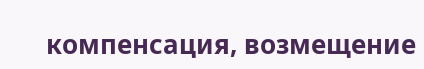компенсация, возмещение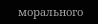морального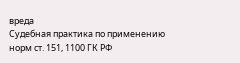вреда
Судебная практика по применению норм ст. 151, 1100 ГК РФ